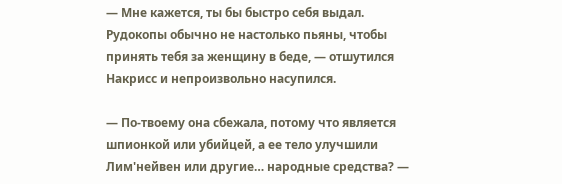— Мне кажется, ты бы быстро себя выдал. Рудокопы обычно не настолько пьяны, чтобы принять тебя за женщину в беде, — отшутился Накрисс и непроизвольно насупился.

— По-твоему она сбежала, потому что является шпионкой или убийцей, а ее тело улучшили Лим'нейвен или другие… народные средства? —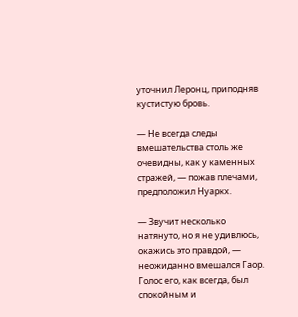уточнил Леронц, приподняв кустистую бровь.

— Не всегда следы вмешательства столь же очевидны, как у каменных стражей, — пожав плечами, предположил Нуаркх.

— Звучит несколько натянуто, но я не удивлюсь, окажись это правдой, — неожиданно вмешался Гаор. Голос его, как всегда, был спокойным и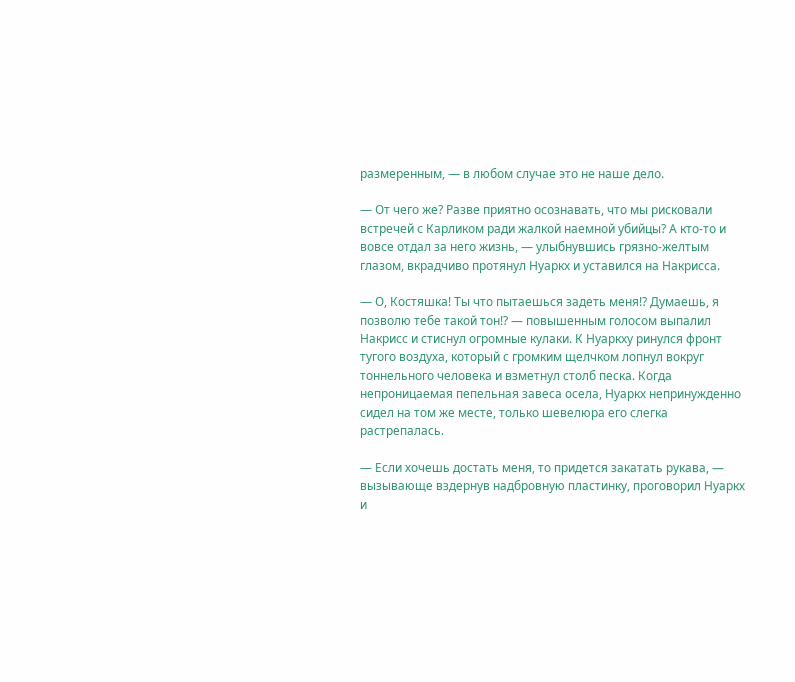размеренным, — в любом случае это не наше дело.

— От чего же? Разве приятно осознавать, что мы рисковали встречей с Карликом ради жалкой наемной убийцы? А кто-то и вовсе отдал за него жизнь, — улыбнувшись грязно-желтым глазом, вкрадчиво протянул Нуаркх и уставился на Накрисса.

— О, Костяшка! Ты что пытаешься задеть меня!? Думаешь, я позволю тебе такой тон!? — повышенным голосом выпалил Накрисс и стиснул огромные кулаки. К Нуаркху ринулся фронт тугого воздуха, который с громким щелчком лопнул вокруг тоннельного человека и взметнул столб песка. Когда непроницаемая пепельная завеса осела, Нуаркх непринужденно сидел на том же месте, только шевелюра его слегка растрепалась.

— Если хочешь достать меня, то придется закатать рукава, — вызывающе вздернув надбровную пластинку, проговорил Нуаркх и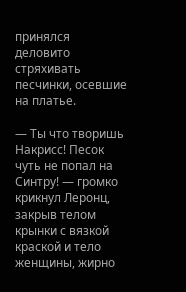принялся деловито стряхивать песчинки, осевшие на платье.

— Ты что творишь Накрисс! Песок чуть не попал на Синтру! — громко крикнул Леронц, закрыв телом крынки с вязкой краской и тело женщины, жирно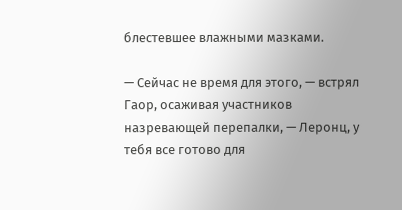блестевшее влажными мазками.

— Сейчас не время для этого, — встрял Гаор, осаживая участников назревающей перепалки, — Леронц, у тебя все готово для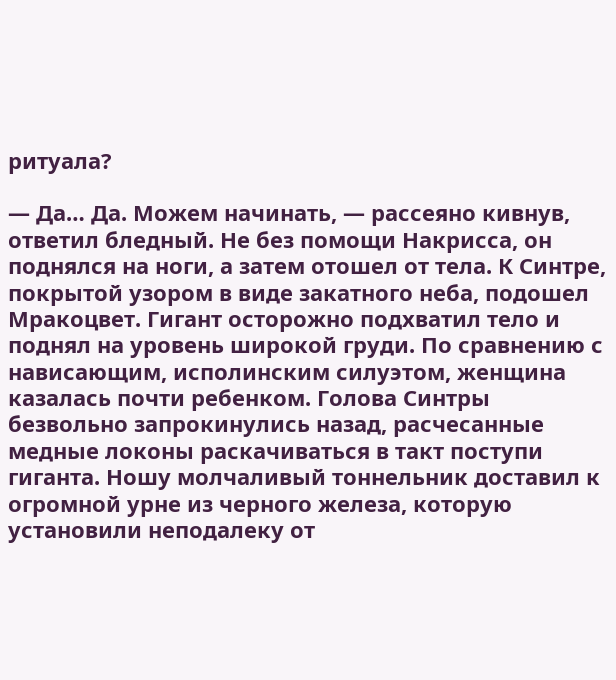ритуала?

— Да… Да. Можем начинать, — рассеяно кивнув, ответил бледный. Не без помощи Накрисса, он поднялся на ноги, а затем отошел от тела. К Синтре, покрытой узором в виде закатного неба, подошел Мракоцвет. Гигант осторожно подхватил тело и поднял на уровень широкой груди. По сравнению с нависающим, исполинским силуэтом, женщина казалась почти ребенком. Голова Синтры безвольно запрокинулись назад, расчесанные медные локоны раскачиваться в такт поступи гиганта. Ношу молчаливый тоннельник доставил к огромной урне из черного железа, которую установили неподалеку от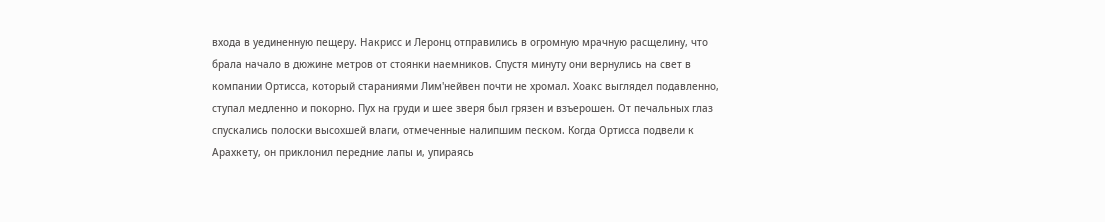входа в уединенную пещеру. Накрисс и Леронц отправились в огромную мрачную расщелину, что брала начало в дюжине метров от стоянки наемников. Спустя минуту они вернулись на свет в компании Ортисса, который стараниями Лим'нейвен почти не хромал. Хоакс выглядел подавленно, ступал медленно и покорно. Пух на груди и шее зверя был грязен и взъерошен. От печальных глаз спускались полоски высохшей влаги, отмеченные налипшим песком. Когда Ортисса подвели к Арахкету, он приклонил передние лапы и, упираясь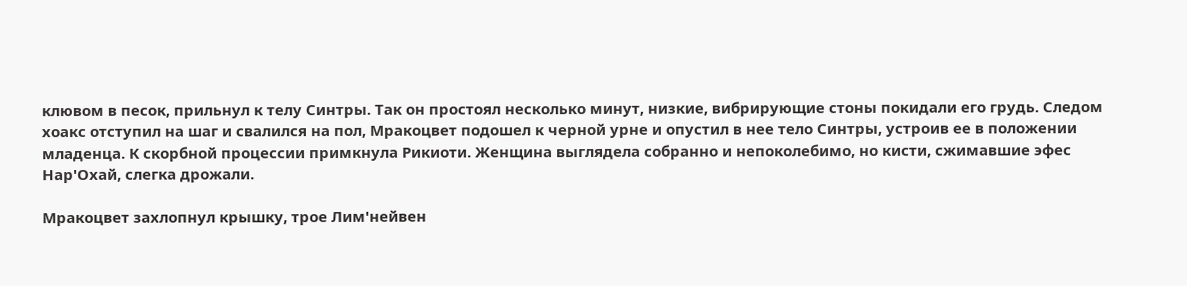клювом в песок, прильнул к телу Синтры. Так он простоял несколько минут, низкие, вибрирующие стоны покидали его грудь. Следом хоакс отступил на шаг и свалился на пол, Мракоцвет подошел к черной урне и опустил в нее тело Синтры, устроив ее в положении младенца. К скорбной процессии примкнула Рикиоти. Женщина выглядела собранно и непоколебимо, но кисти, сжимавшие эфес Нар'Охай, слегка дрожали.

Мракоцвет захлопнул крышку, трое Лим'нейвен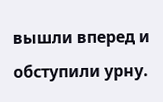вышли вперед и обступили урну.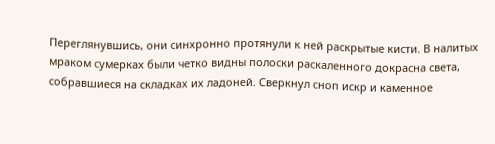Переглянувшись, они синхронно протянули к ней раскрытые кисти. В налитых мраком сумерках были четко видны полоски раскаленного докрасна света, собравшиеся на складках их ладоней. Сверкнул сноп искр и каменное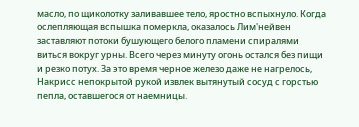масло, по щиколотку заливавшее тело, яростно вспыхнуло. Когда ослепляющая вспышка померкла, оказалось Лим'нейвен заставляют потоки бушующего белого пламени спиралями виться вокруг урны. Всего через минуту огонь остался без пищи и резко потух. За это время черное железо даже не нагрелось, Накрисс непокрытой рукой извлек вытянутый сосуд с горстью пепла, оставшегося от наемницы.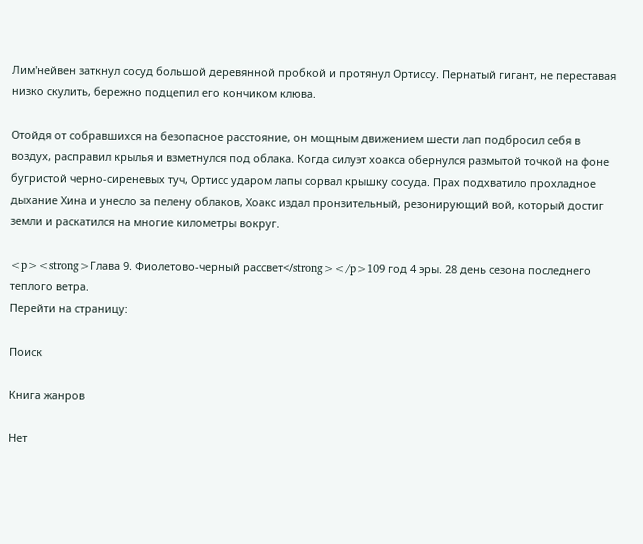Лим'нейвен заткнул сосуд большой деревянной пробкой и протянул Ортиссу. Пернатый гигант, не переставая низко скулить, бережно подцепил его кончиком клюва.

Отойдя от собравшихся на безопасное расстояние, он мощным движением шести лап подбросил себя в воздух, расправил крылья и взметнулся под облака. Когда силуэт хоакса обернулся размытой точкой на фоне бугристой черно-сиреневых туч, Ортисс ударом лапы сорвал крышку сосуда. Прах подхватило прохладное дыхание Хина и унесло за пелену облаков, Хоакс издал пронзительный, резонирующий вой, который достиг земли и раскатился на многие километры вокруг.

<p><strong>Глава 9. Фиолетово-черный рассвет</strong></p>109 год 4 эры. 28 день сезона последнего теплого ветра.
Перейти на страницу:

Поиск

Книга жанров

Нет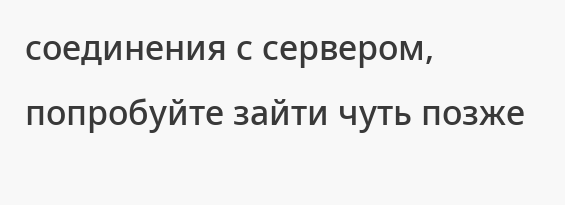соединения с сервером, попробуйте зайти чуть позже